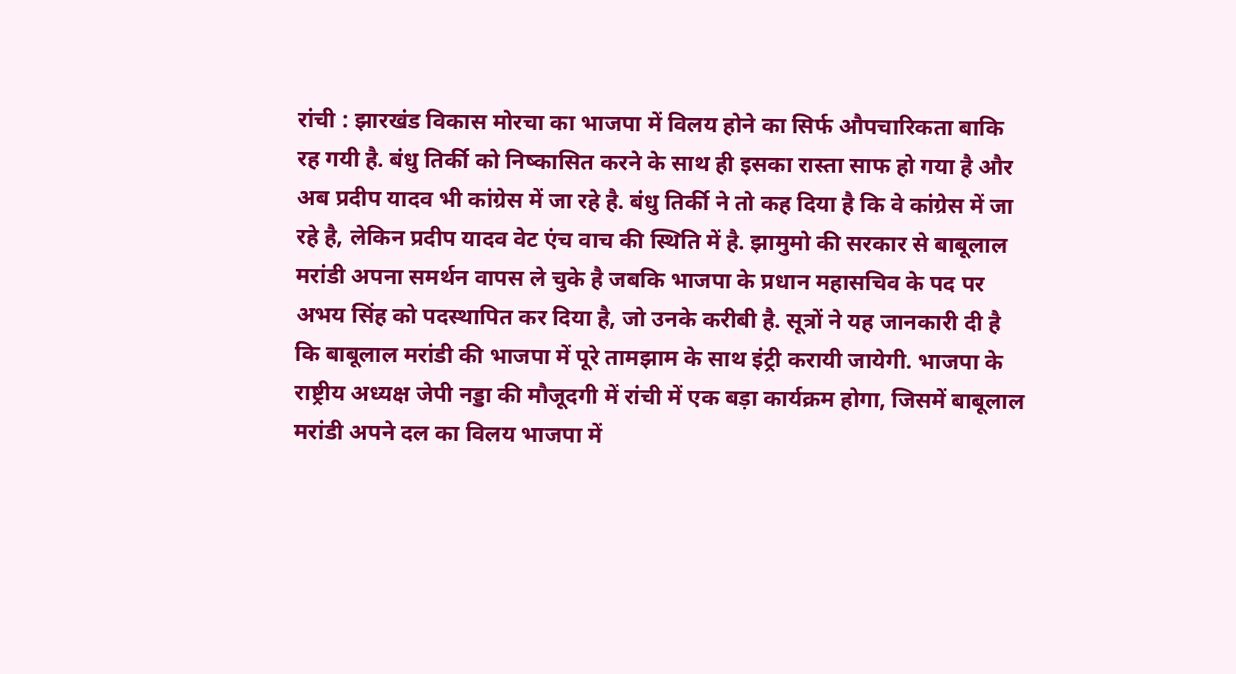रांची : झारखंड विकास मोरचा का भाजपा में विलय होने का सिर्फ औपचारिकता बाकि रह गयी है. बंधु तिर्की को निष्कासित करने के साथ ही इसका रास्ता साफ हो गया है और अब प्रदीप यादव भी कांग्रेस में जा रहे है. बंधु तिर्की ने तो कह दिया है कि वे कांग्रेस में जा रहे है, लेकिन प्रदीप यादव वेट एंच वाच की स्थिति में है. झामुमो की सरकार से बाबूलाल मरांडी अपना समर्थन वापस ले चुके है जबकि भाजपा के प्रधान महासचिव के पद पर अभय सिंह को पदस्थापित कर दिया है, जो उनके करीबी है. सूत्रों ने यह जानकारी दी है कि बाबूलाल मरांडी की भाजपा में पूरे तामझाम के साथ इंट्री करायी जायेगी. भाजपा के राष्ट्रीय अध्यक्ष जेपी नड्डा की मौजूदगी में रांची में एक बड़ा कार्यक्रम होगा, जिसमें बाबूलाल मरांडी अपने दल का विलय भाजपा में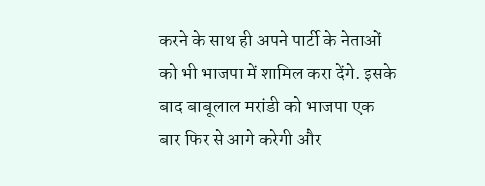करने के साथ ही अपने पार्टी के नेताओं को भी भाजपा में शामिल करा देंगे. इसके बाद बाबूलाल मरांडी को भाजपा एक बार फिर से आगे करेगी और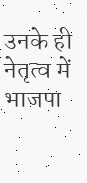उनके ही नेतृत्व में भाजपा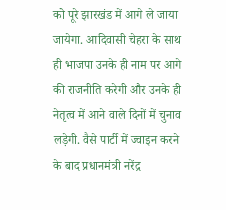को पूरे झारखंड में आगे ले जाया जायेगा. आदिवासी चेहरा के साथ ही भाजपा उनके ही नाम पर आगे की राजनीति करेगी और उनके ही नेतृत्व में आने वाले दिनों में चुनाव लड़ेगी. वैसे पार्टी में ज्वाइन करने के बाद प्रधानमंत्री नरेंद्र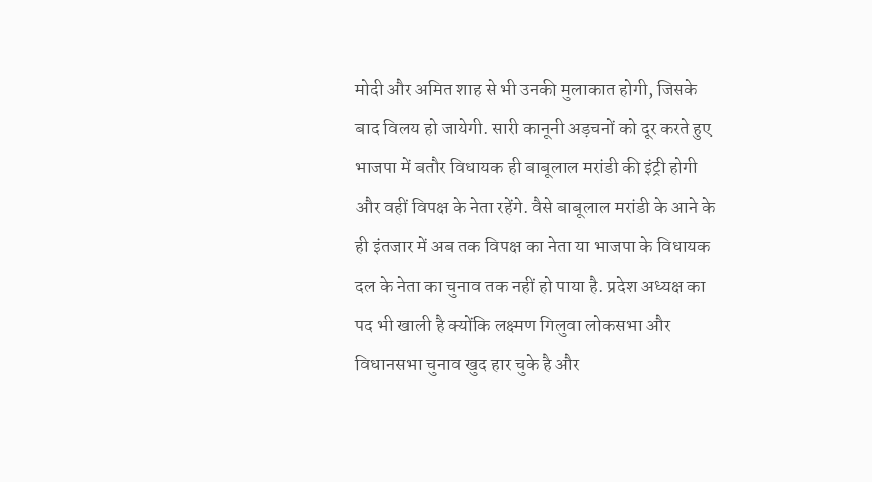मोदी और अमित शाह से भी उनकी मुलाकात होगी, जिसके बाद विलय हो जायेगी. सारी कानूनी अड़चनों को दूर करते हुए भाजपा में बतौर विधायक ही बाबूलाल मरांडी की इंट्री होगी और वहीं विपक्ष के नेता रहेंगे. वैसे बाबूलाल मरांडी के आने के ही इंतजार में अब तक विपक्ष का नेता या भाजपा के विधायक दल के नेता का चुनाव तक नहीं हो पाया है. प्रदेश अध्यक्ष का पद भी खाली है क्योंकि लक्ष्मण गिलुवा लोकसभा और विधानसभा चुनाव खुद हार चुके है और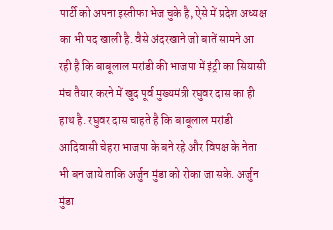पार्टी को अपना इस्तीफा भेज चुके है, ऐसे में प्रदेश अध्यक्ष का भी पद खाली है. वैसे अंदरखाने जो बातें सामने आ रही है कि बाबूलाल मरांडी की भाजपा में इंट्री का सियासी मंच तैयार करने में खुद पूर्व मुख्यमंत्री रघुवर दास का ही हाथ है. रघुवर दास चाहते है कि बाबूलाल मरांडी आदिवासी चेहरा भाजपा के बने रहे और विपक्ष के नेता भी बन जाये ताकि अर्जुन मुंडा को रोका जा सके. अर्जुन मुंडा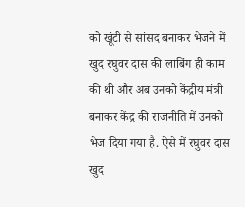को खूंटी से सांसद बनाकर भेजने में खुद रघुवर दास की लाबिंग ही काम की थी और अब उनको केंद्रीय मंत्री बनाकर केंद्र की राजनीति में उनको भेज दिया गया है. ऐसे में रघुवर दास खुद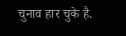चुनाव हार चुके है.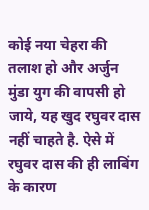कोई नया चेहरा की तलाश हो और अर्जुन मुंडा युग की वापसी हो जाये, यह खुद रघुवर दास नहीं चाहते है. ऐसे में रघुवर दास की ही लाबिंग के कारण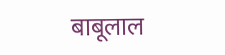बाबूलाल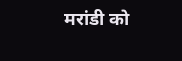मरांडी को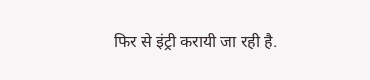फिर से इंट्री करायी जा रही है.